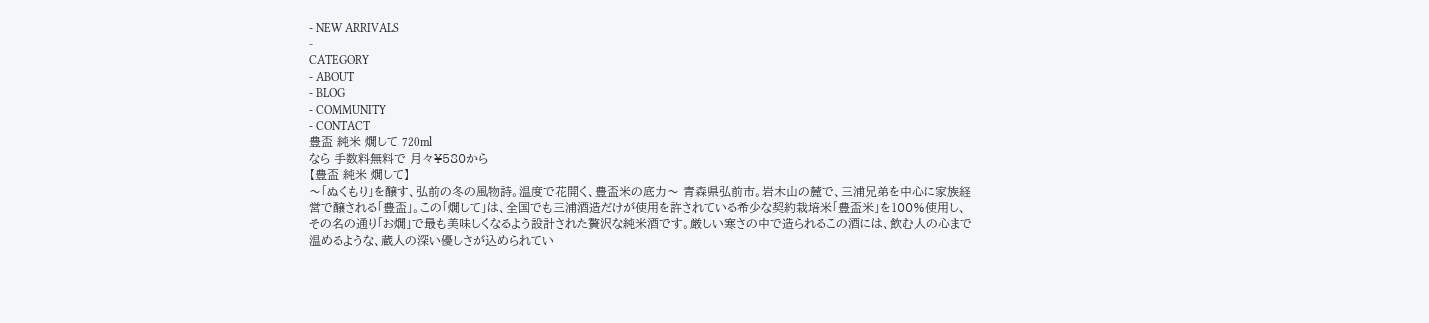- NEW ARRIVALS
-
CATEGORY
- ABOUT
- BLOG
- COMMUNITY
- CONTACT
豊盃 純米 燗して 720ml
なら 手数料無料で 月々¥580から
【豊盃 純米 燗して】
〜「ぬくもり」を醸す、弘前の冬の風物詩。温度で花開く、豊盃米の底力〜 青森県弘前市。岩木山の麓で、三浦兄弟を中心に家族経営で醸される「豊盃」。この「燗して」は、全国でも三浦酒造だけが使用を許されている希少な契約栽培米「豊盃米」を100%使用し、その名の通り「お燗」で最も美味しくなるよう設計された贅沢な純米酒です。厳しい寒さの中で造られるこの酒には、飲む人の心まで温めるような、蔵人の深い優しさが込められてい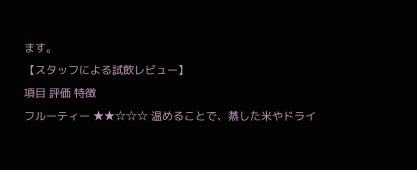ます。
【スタッフによる試飲レビュー】
項目 評価 特徴
フルーティー ★★☆☆☆ 温めることで、蒸した米やドライ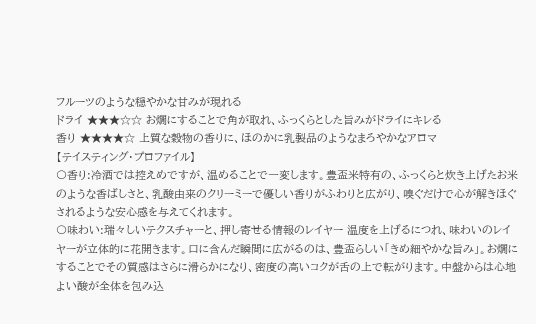フルーツのような穏やかな甘みが現れる
ドライ ★★★☆☆ お燗にすることで角が取れ、ふっくらとした旨みがドライにキレる
香り ★★★★☆ 上質な穀物の香りに、ほのかに乳製品のようなまろやかなアロマ
【テイスティング・プロファイル】
〇香り:冷酒では控えめですが、温めることで一変します。豊盃米特有の、ふっくらと炊き上げたお米のような香ばしさと、乳酸由来のクリーミーで優しい香りがふわりと広がり、嗅ぐだけで心が解きほぐされるような安心感を与えてくれます。
〇味わい:瑞々しいテクスチャーと、押し寄せる情報のレイヤー 温度を上げるにつれ、味わいのレイヤーが立体的に花開きます。口に含んだ瞬間に広がるのは、豊盃らしい「きめ細やかな旨み」。お燗にすることでその質感はさらに滑らかになり、密度の高いコクが舌の上で転がります。中盤からは心地よい酸が全体を包み込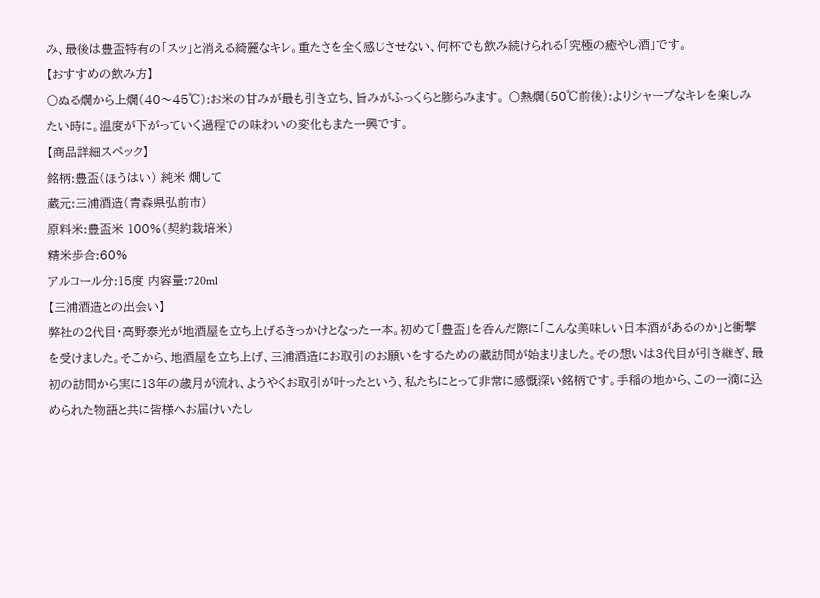み、最後は豊盃特有の「スッ」と消える綺麗なキレ。重たさを全く感じさせない、何杯でも飲み続けられる「究極の癒やし酒」です。
【おすすめの飲み方】
〇ぬる燗から上燗(40〜45℃):お米の甘みが最も引き立ち、旨みがふっくらと膨らみます。 〇熱燗(50℃前後):よりシャープなキレを楽しみたい時に。温度が下がっていく過程での味わいの変化もまた一興です。
【商品詳細スペック】
銘柄:豊盃(ほうはい) 純米 燗して
蔵元:三浦酒造(青森県弘前市)
原料米:豊盃米 100%(契約栽培米)
精米歩合:60%
アルコール分:15度 内容量:720ml
【三浦酒造との出会い】
弊社の2代目・高野泰光が地酒屋を立ち上げるきっかけとなった一本。初めて「豊盃」を呑んだ際に「こんな美味しい日本酒があるのか」と衝撃を受けました。そこから、地酒屋を立ち上げ、三浦酒造にお取引のお願いをするための蔵訪問が始まりました。その想いは3代目が引き継ぎ、最初の訪問から実に13年の歳月が流れ、ようやくお取引が叶ったという、私たちにとって非常に感慨深い銘柄です。手稲の地から、この一滴に込められた物語と共に皆様へお届けいたし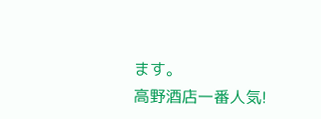ます。
高野酒店一番人気!